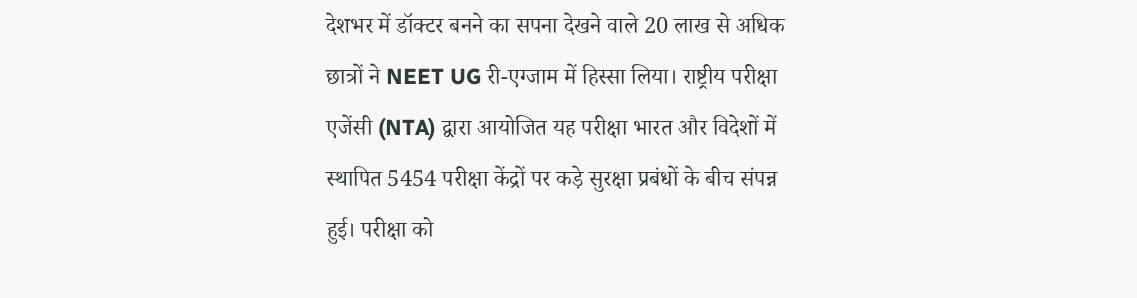देशभर में डॉक्टर बनने का सपना देखने वाले 20 लाख से अधिक छात्रों ने NEET UG री-एग्जाम में हिस्सा लिया। राष्ट्रीय परीक्षा एजेंसी (NTA) द्वारा आयोजित यह परीक्षा भारत और विदेशों में स्थापित 5454 परीक्षा केंद्रों पर कड़े सुरक्षा प्रबंधों के बीच संपन्न हुई। परीक्षा को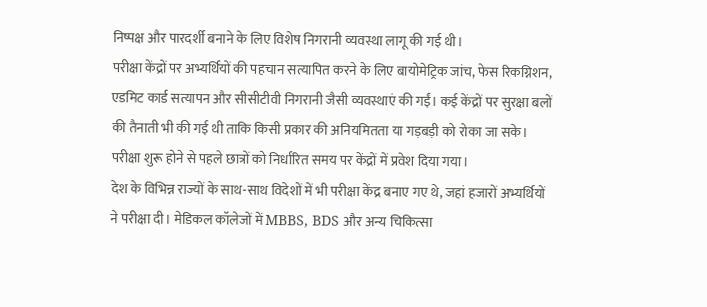निष्पक्ष और पारदर्शी बनाने के लिए विशेष निगरानी व्यवस्था लागू की गई थी।
परीक्षा केंद्रों पर अभ्यर्थियों की पहचान सत्यापित करने के लिए बायोमेट्रिक जांच, फेस रिकग्निशन, एडमिट कार्ड सत्यापन और सीसीटीवी निगरानी जैसी व्यवस्थाएं की गईं। कई केंद्रों पर सुरक्षा बलों की तैनाती भी की गई थी ताकि किसी प्रकार की अनियमितता या गड़बड़ी को रोका जा सके। परीक्षा शुरू होने से पहले छात्रों को निर्धारित समय पर केंद्रों में प्रवेश दिया गया।
देश के विभिन्न राज्यों के साथ-साथ विदेशों में भी परीक्षा केंद्र बनाए गए थे, जहां हजारों अभ्यर्थियों ने परीक्षा दी। मेडिकल कॉलेजों में MBBS, BDS और अन्य चिकित्सा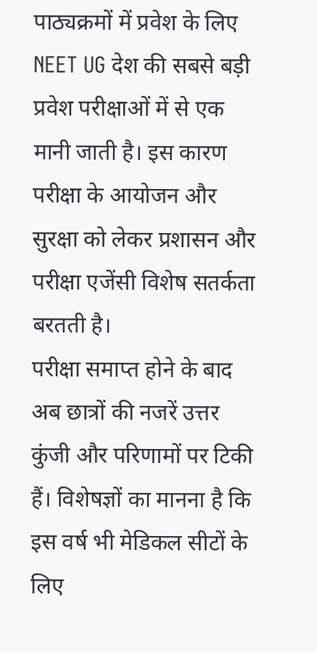पाठ्यक्रमों में प्रवेश के लिए NEET UG देश की सबसे बड़ी प्रवेश परीक्षाओं में से एक मानी जाती है। इस कारण परीक्षा के आयोजन और सुरक्षा को लेकर प्रशासन और परीक्षा एजेंसी विशेष सतर्कता बरतती है।
परीक्षा समाप्त होने के बाद अब छात्रों की नजरें उत्तर कुंजी और परिणामों पर टिकी हैं। विशेषज्ञों का मानना है कि इस वर्ष भी मेडिकल सीटों के लिए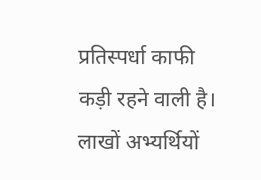प्रतिस्पर्धा काफी कड़ी रहने वाली है। लाखों अभ्यर्थियों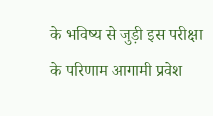के भविष्य से जुड़ी इस परीक्षा के परिणाम आगामी प्रवेश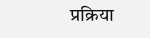प्रक्रिया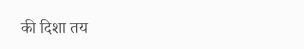की दिशा तय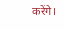करेंगे।